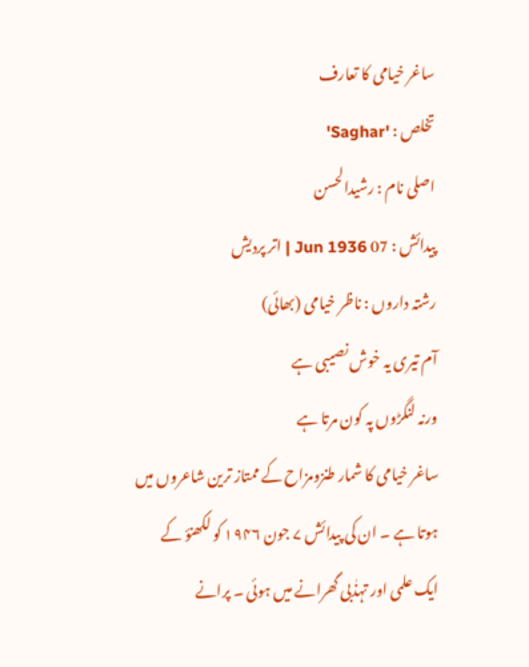ساغر خیامی کا تعارف
تخلص : 'Saghar'
اصلی نام : رشیدالحسن
پیدائش : 07 Jun 1936 | اتر پردیش
رشتہ داروں : ناظر خیامی (بھائی)
آم تیری یہ خوش نصیبی ہے
ورنہ لنگڑوں پہ کون مرتا ہے
ساغر خیامی کا شمار طنزومزاح کے ممتاز ترین شاعروں میں ہوتا ہے ۔ ان کی پیدائش ۷ جون ۱۹۴۶ کو لکھنؤ کے ایک علمی اور تہذٰبی گھرانے میں ہوئی ۔ پرانے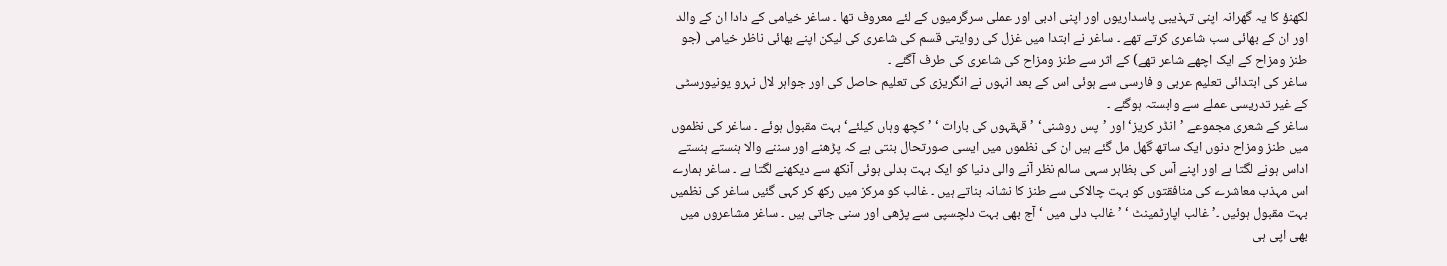لکھنؤ کا یہ گھرانہ اپنی تہذیبی پاسداریوں اور اپنی ادبی اور عملی سرگرمیوں کے لئے معروف تھا ۔ ساغر خیامی کے دادا ان کے والد اور ان کے بھائی سب شاعری کرتے تھے ۔ ساغر نے ابتدا میں غزل کی روایتی قسم کی شاعری کی لیکن اپنے بھائی ناظر خیامی (جو طنز ومزاح کے ایک اچھے شاعر تھے) کے اثر سے طنز ومزاح کی شاعری کی طرف آگئے ۔
ساغر کی ابتدائی تعلیم عربی و فارسی سے ہوئی اس کے بعد انہوں نے انگریزی کی تعلیم حاصل کی اور جواہر لال نہرو یونیورسٹی کے غیر تدریسی عملے سے وابستہ ہوگئے ۔
ساغر کے شعری مجموعے ’انڈر کریز‘ اور ’پس روشنی‘ ’ قہقہوں کی بارات ‘ ’ کچھ وہاں کیلئے‘ بہت مقبول ہوئے ۔ ساغر کی نظموں میں طنز ومزاح دنوں ایک ساتھ گھل مل گئے ہیں ان کی نظموں میں ایسی صورتحال بنتی ہے کہ پڑھنے اور سننے والا ہنستے ہنستے اداس ہونے لگتا ہے اور اپنے آس کی بظاہر سہی سالم نظر آنے والی دنیا کو ایک بہت بدلی ہوئی آنکھ سے دیکھنے لگتا ہے ۔ ساغر ہمارے اس مہذب معاشرے کی منافقتوں کو بہت چالاکی سے طنز کا نشانہ بناتے ہیں ۔ غالب کو مرکز میں رکھ کر کہی گئیں ساغر کی نظمیں بہت مقبول ہوئیں ۔’ غالب اپارٹمینٹ ‘ ’ غالب دلی میں ‘ آج بھی بہت دلچسپی سے پڑھی اور سنی جاتی ہیں ۔ ساغر مشاعروں میں بھی اپی ہی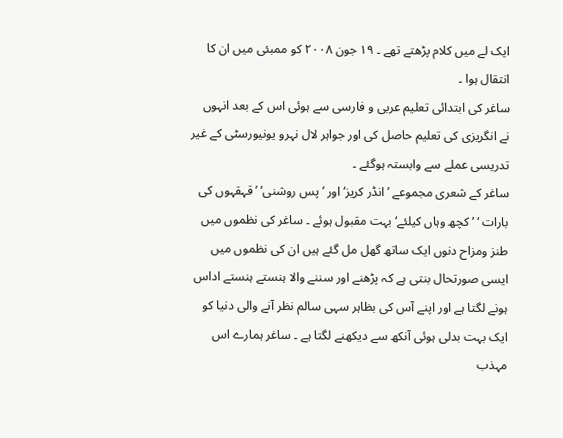ایک لے میں کلام پڑھتے تھے ۔ ۱۹ جون ۲۰۰۸ کو ممبئی میں ان کا انتقال ہوا ۔
ساغر کی ابتدائی تعلیم عربی و فارسی سے ہوئی اس کے بعد انہوں نے انگریزی کی تعلیم حاصل کی اور جواہر لال نہرو یونیورسٹی کے غیر تدریسی عملے سے وابستہ ہوگئے ۔
ساغر کے شعری مجموعے ’انڈر کریز‘ اور ’پس روشنی‘ ’ قہقہوں کی بارات ‘ ’ کچھ وہاں کیلئے‘ بہت مقبول ہوئے ۔ ساغر کی نظموں میں طنز ومزاح دنوں ایک ساتھ گھل مل گئے ہیں ان کی نظموں میں ایسی صورتحال بنتی ہے کہ پڑھنے اور سننے والا ہنستے ہنستے اداس ہونے لگتا ہے اور اپنے آس کی بظاہر سہی سالم نظر آنے والی دنیا کو ایک بہت بدلی ہوئی آنکھ سے دیکھنے لگتا ہے ۔ ساغر ہمارے اس مہذب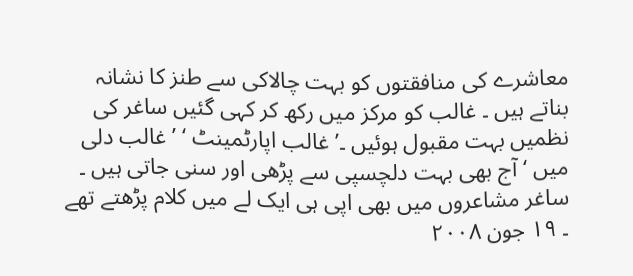معاشرے کی منافقتوں کو بہت چالاکی سے طنز کا نشانہ بناتے ہیں ۔ غالب کو مرکز میں رکھ کر کہی گئیں ساغر کی نظمیں بہت مقبول ہوئیں ۔’ غالب اپارٹمینٹ ‘ ’ غالب دلی میں ‘ آج بھی بہت دلچسپی سے پڑھی اور سنی جاتی ہیں ۔ ساغر مشاعروں میں بھی اپی ہی ایک لے میں کلام پڑھتے تھے ۔ ۱۹ جون ۲۰۰۸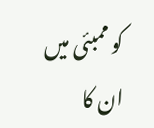کو ممبئی میں ان کا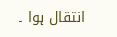انتقال ہوا ۔